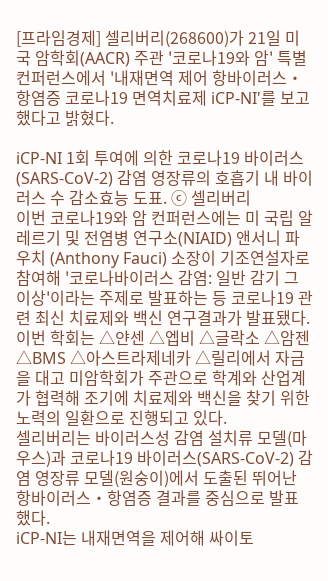[프라임경제] 셀리버리(268600)가 21일 미국 암학회(AACR) 주관 '코로나19와 암' 특별 컨퍼런스에서 '내재면역 제어 항바이러스‧항염증 코로나19 면역치료제 iCP-NI'를 보고했다고 밝혔다.

iCP-NI 1회 투여에 의한 코로나19 바이러스 (SARS-CoV-2) 감염 영장류의 호흡기 내 바이러스 수 감소효능 도표. ⓒ 셀리버리
이번 코로나19와 암 컨퍼런스에는 미 국립 알레르기 및 전염병 연구소(NIAID) 앤서니 파우치 (Anthony Fauci) 소장이 기조연설자로 참여해 '코로나바이러스 감염: 일반 감기 그 이상'이라는 주제로 발표하는 등 코로나19 관련 최신 치료제와 백신 연구결과가 발표됐다.
이번 학회는 △얀센 △엡비 △글락소 △암젠 △BMS △아스트라제네카 △릴리에서 자금을 대고 미암학회가 주관으로 학계와 산업계가 협력해 조기에 치료제와 백신을 찾기 위한 노력의 일환으로 진행되고 있다.
셀리버리는 바이러스성 감염 설치류 모델(마우스)과 코로나19 바이러스(SARS-CoV-2) 감염 영장류 모델(원숭이)에서 도출된 뛰어난 항바이러스‧항염증 결과를 중심으로 발표했다.
iCP-NI는 내재면역을 제어해 싸이토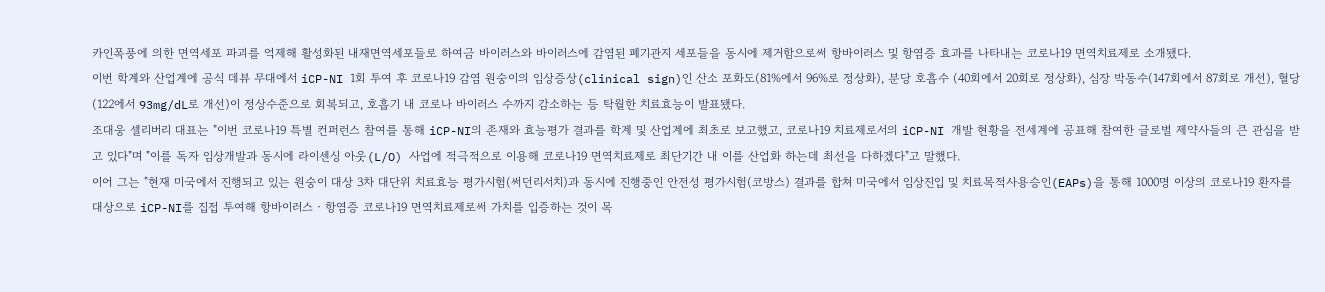카인폭풍에 의한 면역세포 파괴를 억제해 활성화된 내재면역세포들로 하여금 바이러스와 바이러스에 감염된 폐기관지 세포들을 동시에 제거함으로써 항바이러스 및 항염증 효과를 나타내는 코로나19 면역치료제로 소개됐다.
이번 학계와 산업계에 공식 데뷰 무대에서 iCP-NI 1회 투여 후 코로나19 감염 원숭이의 임상증상(clinical sign)인 산소 포화도(81%에서 96%로 정상화), 분당 호흡수 (40회에서 20회로 정상화), 심장 박동수(147회에서 87회로 개선), 혈당 (122에서 93mg/dL로 개선)이 정상수준으로 회복되고, 호흡기 내 코로나 바이러스 수까지 감소하는 등 탁월한 치료효능이 발표됐다.
조대웅 셀리버리 대표는 "이번 코로나19 특별 컨퍼런스 참여를 통해 iCP-NI의 존재와 효능평가 결과를 학계 및 산업계에 최초로 보고했고, 코로나19 치료제로서의 iCP-NI 개발 현황을 전세계에 공표해 참여한 글로벌 제약사들의 큰 관심을 받고 있다"며 "이를 독자 임상개발과 동시에 라이센싱 아웃(L/O) 사업에 적극적으로 이용해 코로나19 면역치료제로 최단기간 내 이를 산업화 하는데 최선을 다하겠다"고 말했다.
이어 그는 "현재 미국에서 진행되고 있는 원숭이 대상 3차 대단위 치료효능 평가시험(써던리서치)과 동시에 진행중인 안전성 평가시험(코방스) 결과를 합쳐 미국에서 임상진입 및 치료목적사용승인(EAPs)을 통해 1000명 이상의 코로나19 환자를 대상으로 iCP-NI를 집접 투여해 항바이러스‧항염증 코로나19 면역치료제로써 가치를 입증하는 것이 목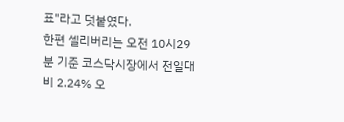표"라고 덧붙였다.
한편 셀리버리는 오전 10시29분 기준 코스닥시장에서 전일대비 2.24% 오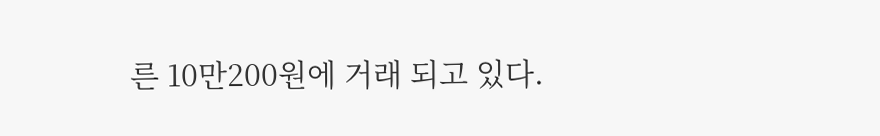른 10만200원에 거래 되고 있다.